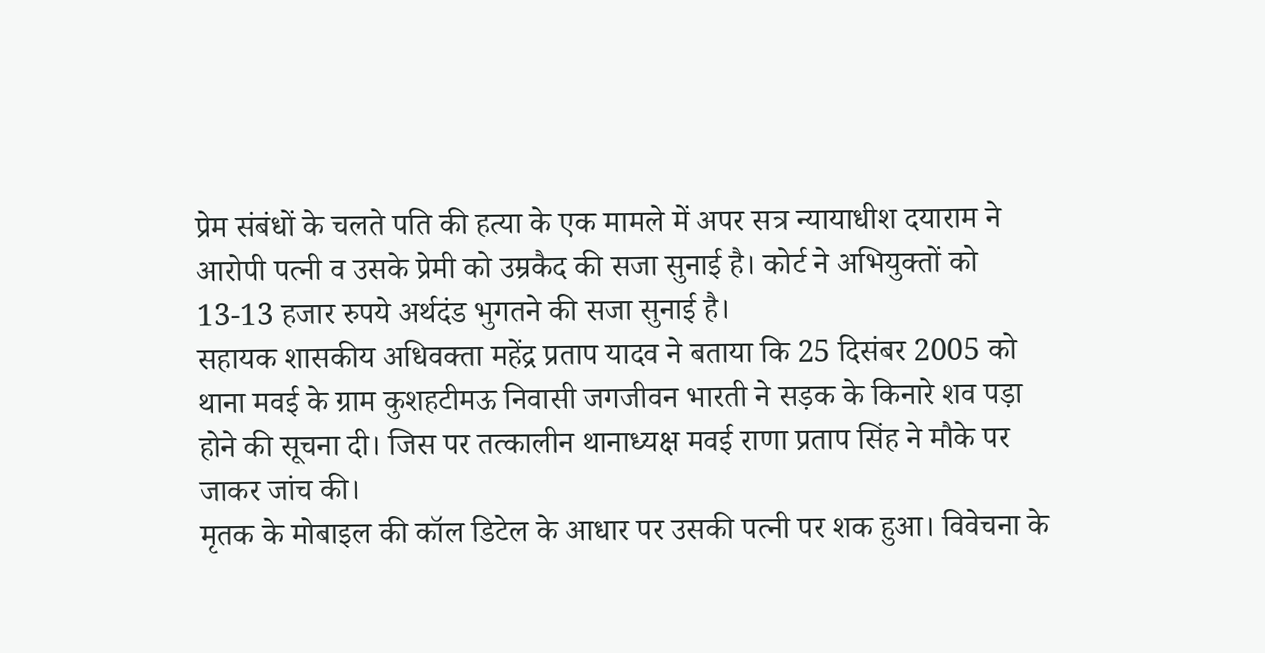प्रेम संबंधों के चलते पति की हत्या के एक मामले में अपर सत्र न्यायाधीश दयाराम ने आरोपी पत्नी व उसके प्रेमी को उम्रकैद की सजा सुनाई है। कोर्ट ने अभियुक्तों को 13-13 हजार रुपये अर्थदंड भुगतने की सजा सुनाई है।
सहायक शासकीय अधिवक्ता महेंद्र प्रताप यादव ने बताया कि 25 दिसंबर 2005 को थाना मवई के ग्राम कुशहटीमऊ निवासी जगजीवन भारती ने सड़क के किनारे शव पड़ा होने की सूचना दी। जिस पर तत्कालीन थानाध्यक्ष मवई राणा प्रताप सिंह ने मौके पर जाकर जांच की।
मृतक के मोबाइल की कॉल डिटेल के आधार पर उसकी पत्नी पर शक हुआ। विवेचना के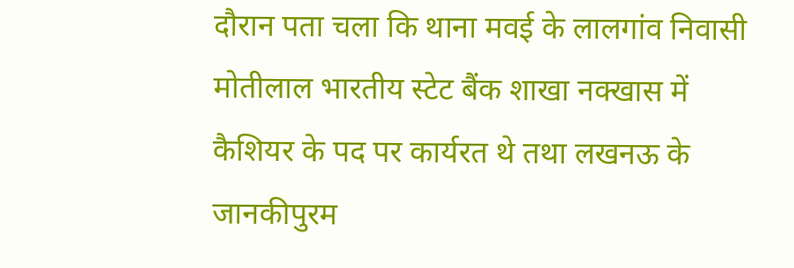दौरान पता चला कि थाना मवई के लालगांव निवासी मोतीलाल भारतीय स्टेट बैंक शाखा नक्खास में कैशियर के पद पर कार्यरत थे तथा लखनऊ के जानकीपुरम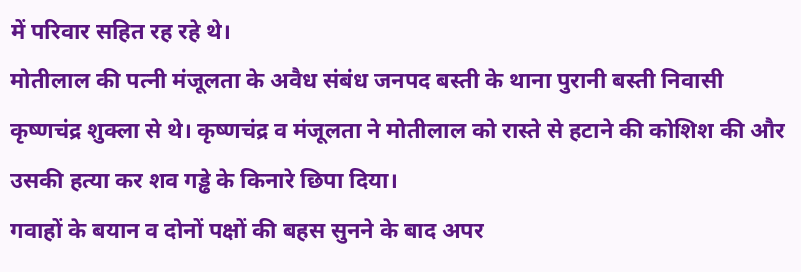में परिवार सहित रह रहे थे।
मोतीलाल की पत्नी मंजूलता के अवैध संबंध जनपद बस्ती के थाना पुरानी बस्ती निवासी कृष्णचंद्र शुक्ला से थे। कृष्णचंद्र व मंजूलता ने मोतीलाल को रास्ते से हटाने की कोशिश की और उसकी हत्या कर शव गड्ढे के किनारे छिपा दिया।
गवाहों के बयान व दोनों पक्षों की बहस सुनने के बाद अपर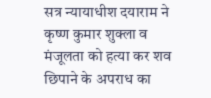सत्र न्यायाधीश दयाराम ने कृष्ण कुमार शुक्ला व मंजूलता को हत्या कर शव छिपाने के अपराध का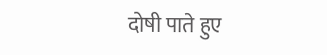दोषी पाते हुए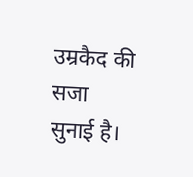उम्रकैद की सजा सुनाई है।